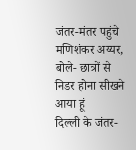जंतर-मंतर पहुंचे मणिशंकर अय्यर, बोले- छात्रों से निडर होना सीखने आया हूं
दिल्ली के जंतर-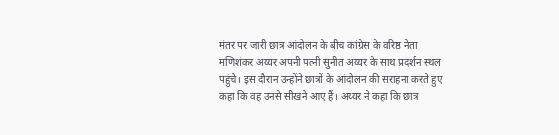मंतर पर जारी छात्र आंदोलन के बीच कांग्रेस के वरिष्ठ नेता मणिशंकर अय्यर अपनी पत्नी सुनीत अय्यर के साथ प्रदर्शन स्थल पहुंचे। इस दौरान उन्होंने छात्रों के आंदोलन की सराहना करते हुए कहा कि वह उनसे सीखने आए हैं। अय्यर ने कहा कि छात्र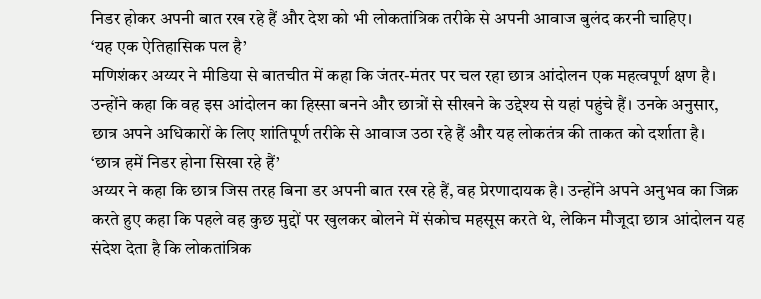निडर होकर अपनी बात रख रहे हैं और देश को भी लोकतांत्रिक तरीके से अपनी आवाज बुलंद करनी चाहिए।
‘यह एक ऐतिहासिक पल है’
मणिशंकर अय्यर ने मीडिया से बातचीत में कहा कि जंतर-मंतर पर चल रहा छात्र आंदोलन एक महत्वपूर्ण क्षण है। उन्होंने कहा कि वह इस आंदोलन का हिस्सा बनने और छात्रों से सीखने के उद्देश्य से यहां पहुंचे हैं। उनके अनुसार, छात्र अपने अधिकारों के लिए शांतिपूर्ण तरीके से आवाज उठा रहे हैं और यह लोकतंत्र की ताकत को दर्शाता है।
‘छात्र हमें निडर होना सिखा रहे हैं’
अय्यर ने कहा कि छात्र जिस तरह बिना डर अपनी बात रख रहे हैं, वह प्रेरणादायक है। उन्होंने अपने अनुभव का जिक्र करते हुए कहा कि पहले वह कुछ मुद्दों पर खुलकर बोलने में संकोच महसूस करते थे, लेकिन मौजूदा छात्र आंदोलन यह संदेश देता है कि लोकतांत्रिक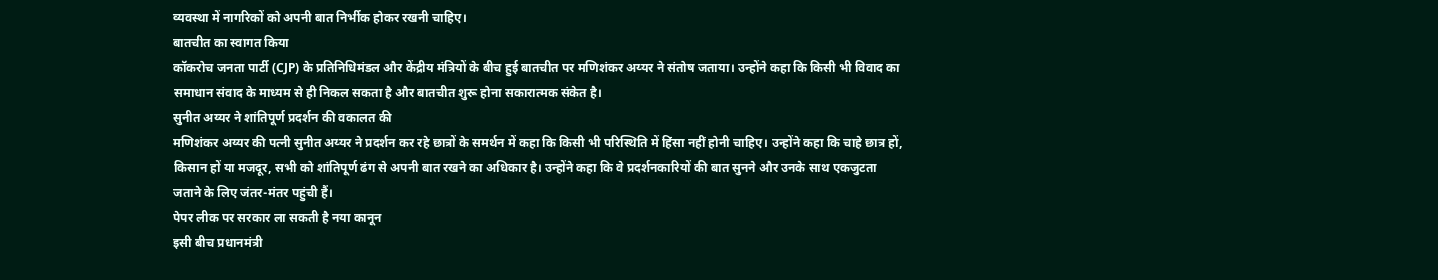व्यवस्था में नागरिकों को अपनी बात निर्भीक होकर रखनी चाहिए।
बातचीत का स्वागत किया
कॉकरोच जनता पार्टी (CJP) के प्रतिनिधिमंडल और केंद्रीय मंत्रियों के बीच हुई बातचीत पर मणिशंकर अय्यर ने संतोष जताया। उन्होंने कहा कि किसी भी विवाद का समाधान संवाद के माध्यम से ही निकल सकता है और बातचीत शुरू होना सकारात्मक संकेत है।
सुनीत अय्यर ने शांतिपूर्ण प्रदर्शन की वकालत की
मणिशंकर अय्यर की पत्नी सुनीत अय्यर ने प्रदर्शन कर रहे छात्रों के समर्थन में कहा कि किसी भी परिस्थिति में हिंसा नहीं होनी चाहिए। उन्होंने कहा कि चाहे छात्र हों, किसान हों या मजदूर, सभी को शांतिपूर्ण ढंग से अपनी बात रखने का अधिकार है। उन्होंने कहा कि वे प्रदर्शनकारियों की बात सुनने और उनके साथ एकजुटता जताने के लिए जंतर-मंतर पहुंची हैं।
पेपर लीक पर सरकार ला सकती है नया कानून
इसी बीच प्रधानमंत्री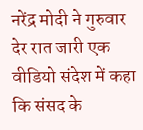नरेंद्र मोदी ने गुरुवार देर रात जारी एक वीडियो संदेश में कहा कि संसद के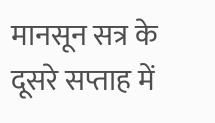मानसून सत्र के दूसरे सप्ताह में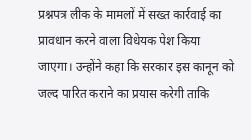प्रश्नपत्र लीक के मामलों में सख्त कार्रवाई का प्रावधान करने वाला विधेयक पेश किया जाएगा। उन्होंने कहा कि सरकार इस कानून को जल्द पारित कराने का प्रयास करेगी ताकि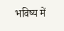भविष्य में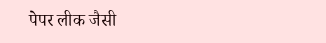पेपर लीक जैसी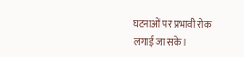घटनाओं पर प्रभावी रोक लगाई जा सके।